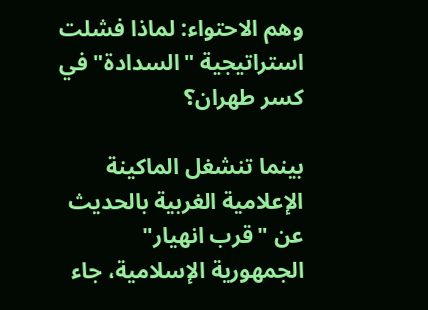وهم الاحتواء: لماذا فشلت استراتيجية "السدادة" في كسر طهران؟

بينما تنشغل الماكينة الإعلامية الغربية بالحديث عن "قرب انهيار" الجمهورية الإسلامية، جاء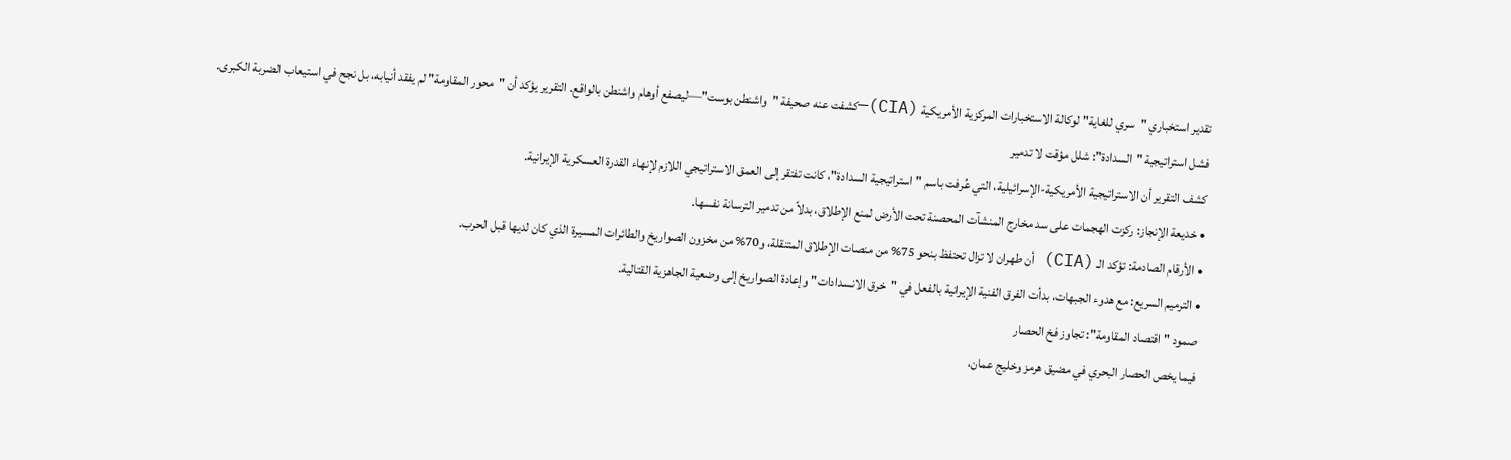تقدير استخباري "سري للغاية" لوكالة الاستخبارات المركزية الأمريكية (CIA)—كشفت عنه صحيفة "واشنطن بوست"—ليصفع أوهام واشنطن بالواقع. التقرير يؤكد أن "محور المقاومة" لم يفقد أنيابه، بل نجح في استيعاب الضربة الكبرى.
فشل استراتيجية "السدادة": شلل مؤقت لا تدمير
كشف التقرير أن الاستراتيجية الأمريكية-الإسرائيلية، التي عُرفت باسم "استراتيجية السدادة"، كانت تفتقر إلى العمق الاستراتيجي اللازم لإنهاء القدرة العسكرية الإيرانية.
• خديعة الإنجاز: ركزت الهجمات على سد مخارج المنشآت المحصنة تحت الأرض لمنع الإطلاق، بدلاً من تدمير الترسانة نفسها.
• الأرقام الصادمة: تؤكد الـ (CIA) أن طهران لا تزال تحتفظ بنحو 75% من منصات الإطلاق المتنقلة، و70% من مخزون الصواريخ والطائرات المسيرة الذي كان لديها قبل الحرب.
• الترميم السريع: مع هدوء الجبهات، بدأت الفرق الفنية الإيرانية بالفعل في "خرق الانسدادات" وإعادة الصواريخ إلى وضعية الجاهزية القتالية.
صمود "اقتصاد المقاومة": تجاوز فخ الحصار
فيما يخص الحصار البحري في مضيق هرمز وخليج عمان،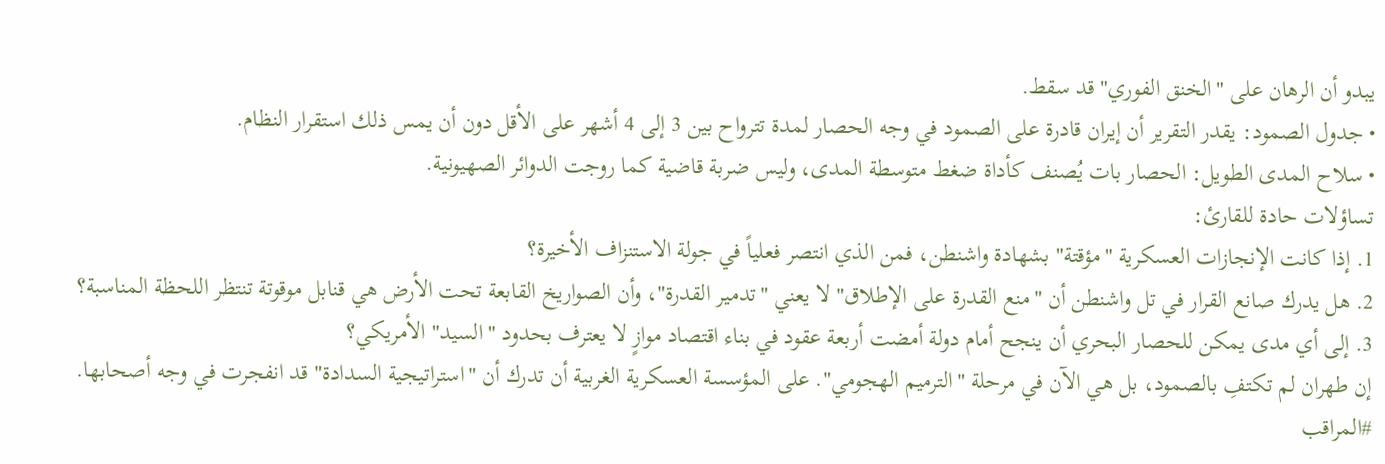يبدو أن الرهان على "الخنق الفوري" قد سقط.
• جدول الصمود: يقدر التقرير أن إيران قادرة على الصمود في وجه الحصار لمدة تترواح بين 3 إلى 4 أشهر على الأقل دون أن يمس ذلك استقرار النظام.
• سلاح المدى الطويل: الحصار بات يُصنف كأداة ضغط متوسطة المدى، وليس ضربة قاضية كما روجت الدوائر الصهيونية.
تساؤلات حادة للقارئ:
1. إذا كانت الإنجازات العسكرية "مؤقتة" بشهادة واشنطن، فمن الذي انتصر فعلياً في جولة الاستنزاف الأخيرة؟
2. هل يدرك صانع القرار في تل واشنطن أن "منع القدرة على الإطلاق" لا يعني "تدمير القدرة"، وأن الصواريخ القابعة تحت الأرض هي قنابل موقوتة تنتظر اللحظة المناسبة؟
3. إلى أي مدى يمكن للحصار البحري أن ينجح أمام دولة أمضت أربعة عقود في بناء اقتصاد موازٍ لا يعترف بحدود "السيد" الأمريكي؟
إن طهران لم تكتفِ بالصمود، بل هي الآن في مرحلة "الترميم الهجومي". على المؤسسة العسكرية الغربية أن تدرك أن "استراتيجية السدادة" قد انفجرت في وجه أصحابها.
#المراقب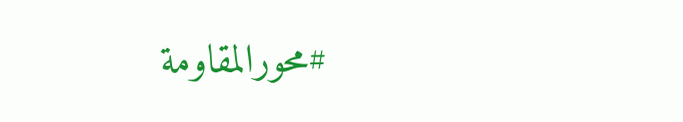#محورالمقاومة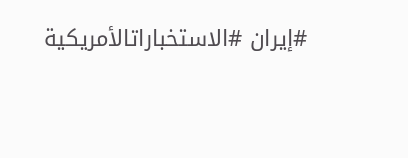#إيران #الاستخباراتالأمريكية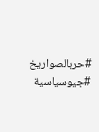#حربالصواريخ #جيوسياسية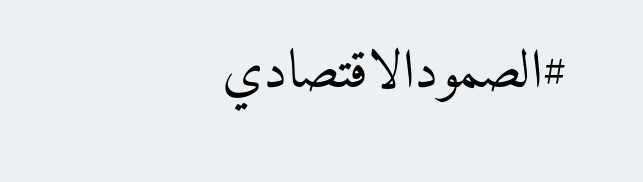#الصمودالاقتصادي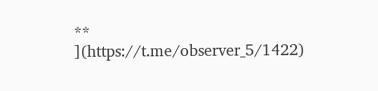**
](https://t.me/observer_5/1422)